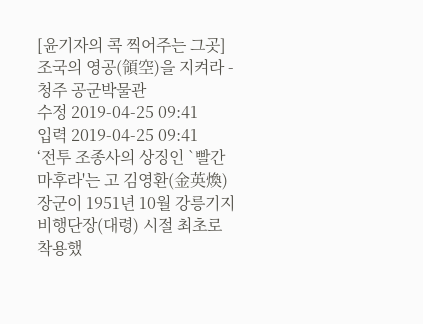[윤기자의 콕 찍어주는 그곳] 조국의 영공(領空)을 지켜라 - 청주 공군박물관
수정 2019-04-25 09:41
입력 2019-04-25 09:41
‘전투 조종사의 상징인 `빨간 마후라'는 고 김영환(金英煥) 장군이 1951년 10월 강릉기지 비행단장(대령) 시절 최초로 착용했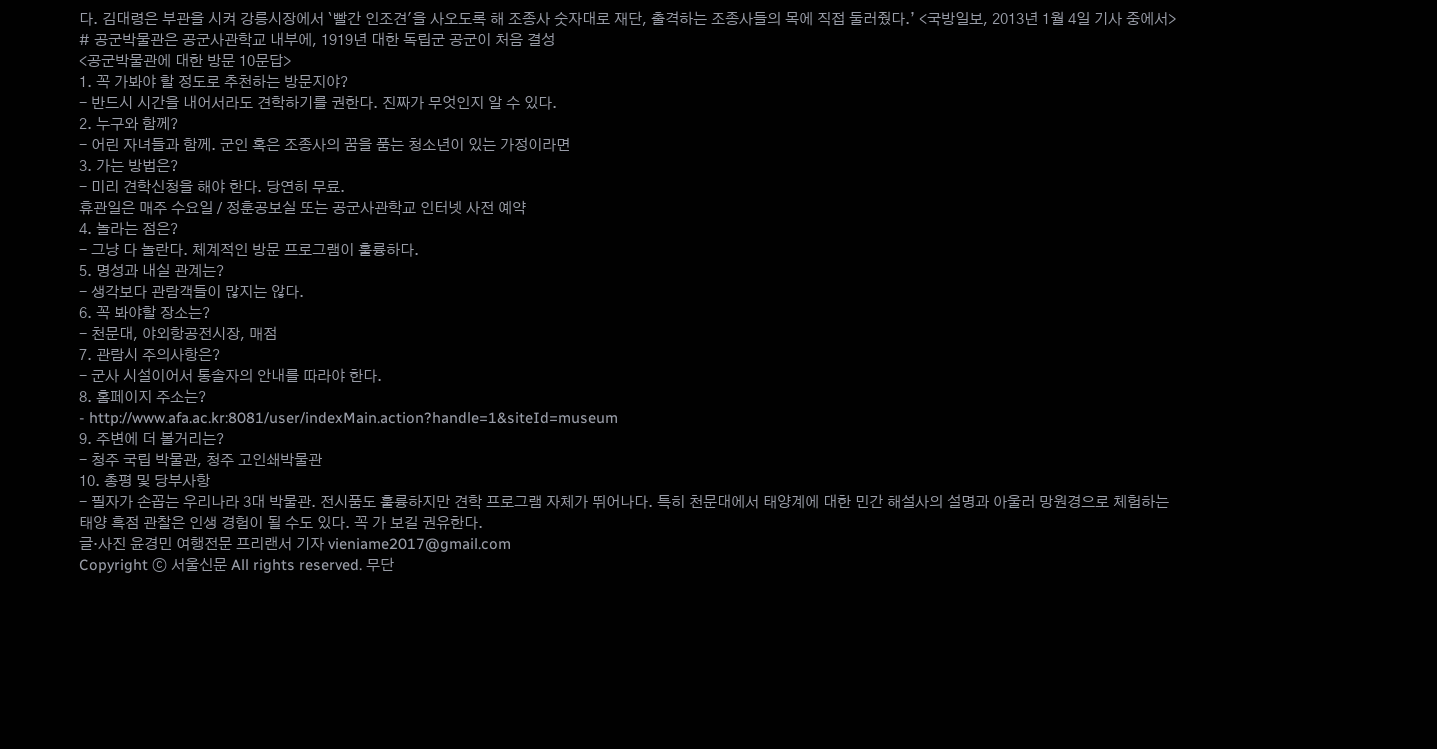다. 김대령은 부관을 시켜 강릉시장에서 `빨간 인조견'을 사오도록 해 조종사 숫자대로 재단, 출격하는 조종사들의 목에 직접 둘러줬다.’ <국방일보, 2013년 1월 4일 기사 중에서>
# 공군박물관은 공군사관학교 내부에, 1919년 대한 독립군 공군이 처음 결성
<공군박물관에 대한 방문 10문답>
1. 꼭 가봐야 할 정도로 추천하는 방문지야?
- 반드시 시간을 내어서라도 견학하기를 권한다. 진짜가 무엇인지 알 수 있다.
2. 누구와 함께?
- 어린 자녀들과 함께. 군인 혹은 조종사의 꿈을 품는 청소년이 있는 가정이라면
3. 가는 방법은?
- 미리 견학신청을 해야 한다. 당연히 무료.
휴관일은 매주 수요일 / 정훈공보실 또는 공군사관학교 인터넷 사전 예약
4. 놀라는 점은?
- 그냥 다 놀란다. 체계적인 방문 프로그램이 훌륭하다.
5. 명성과 내실 관계는?
- 생각보다 관람객들이 많지는 않다.
6. 꼭 봐야할 장소는?
- 천문대, 야외항공전시장, 매점
7. 관람시 주의사항은?
- 군사 시설이어서 통솔자의 안내를 따라야 한다.
8. 홈페이지 주소는?
- http://www.afa.ac.kr:8081/user/indexMain.action?handle=1&siteId=museum
9. 주변에 더 볼거리는?
- 청주 국립 박물관, 청주 고인쇄박물관
10. 총평 및 당부사항
- 필자가 손꼽는 우리나라 3대 박물관. 전시품도 훌륭하지만 견학 프로그램 자체가 뛰어나다. 특히 천문대에서 태양계에 대한 민간 해설사의 설명과 아울러 망원경으로 체험하는 태양 흑점 관찰은 인생 경험이 될 수도 있다. 꼭 가 보길 권유한다.
글·사진 윤경민 여행전문 프리랜서 기자 vieniame2017@gmail.com
Copyright ⓒ 서울신문 All rights reserved. 무단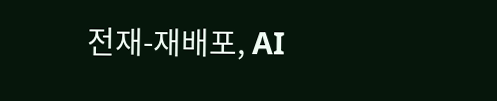전재-재배포, AI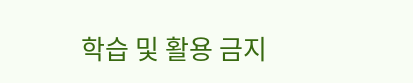학습 및 활용 금지